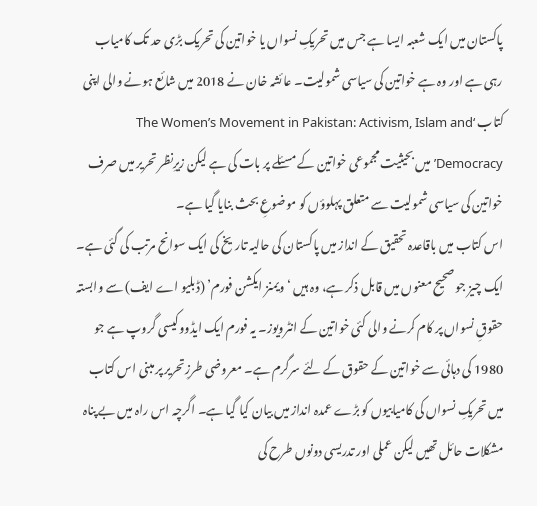پاکستان میں ایک شعبہ ایسا ہے جس میں تحریکِ نسواں یا خواتین کی تحریک بڑی حد تک کامیاب رہی ہے اور وہ ہے خواتین کی سیاسی شمولیت۔ عائشہ خان نے 2018 میں شائع ہونے والی اپنی کتاب ‘The Women’s Movement in Pakistan: Activism, Islam and Democracy’ میں بحیثیت مجموعی خواتین کے مسئلے پر بات کی ہے لیکن زیرِنظر تحریر میں صرف خواتین کی سیاسی شمولیت سے متعلق پہلوؤں کو موضوعِ بحث بنایا گیا ہے۔
اس کتاب میں باقاعدہ تحقیق کے انداز میں پاکستان کی حالیہ تاریخ کی ایک سوانح مرتب کی گئی ہے۔ ایک چیز جو صحیح معنوں میں قابل ذکر ہے، وہ ہیں ‘ویمنز ایکشن فورم’ (ڈبلیو اے ایف) سے وابستہ حقوقِ نسواں پر کام کرنے والی کئی خواتین کے انٹرویوز۔ یہ فورم ایک ایڈووکیسی گروپ ہے جو 1980 کی دہائی سے خواتین کے حقوق کے لئے سرگرم ہے۔ معروضی طرزِتحریر پر مبنی اس کتاب میں تحریکِ نسواں کی کامیابیوں کو بڑے عمدہ انداز میں بیان کیا گیا ہے۔ اگرچہ اس راہ میں بے پناہ مشکلات حائل تھیں لیکن عملی اور تدریسی دونوں طرح کی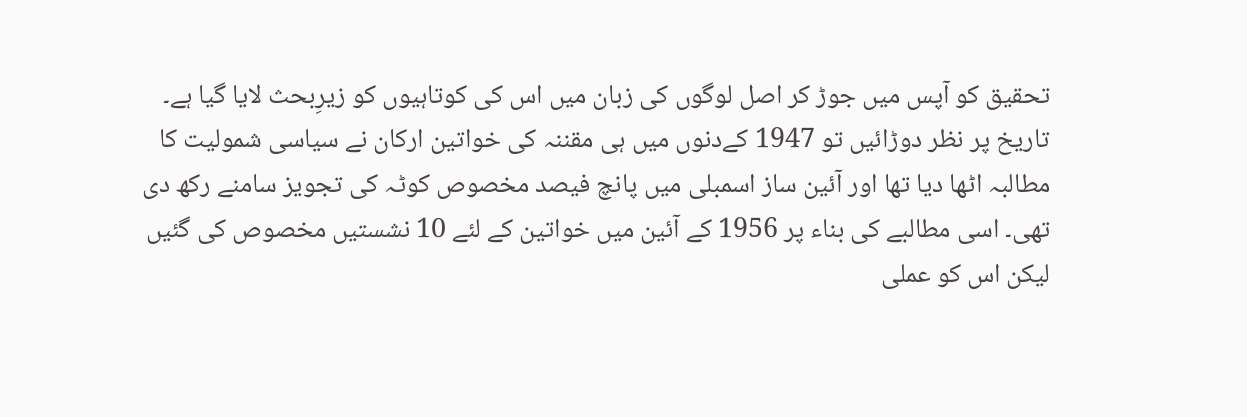تحقیق کو آپس میں جوڑ کر اصل لوگوں کی زبان میں اس کی کوتاہیوں کو زیرِبحث لایا گیا ہے۔
تاریخ پر نظر دوڑائیں تو 1947 کےدنوں میں ہی مقننہ کی خواتین ارکان نے سیاسی شمولیت کا مطالبہ اٹھا دیا تھا اور آئین ساز اسمبلی میں پانچ فیصد مخصوص کوٹہ کی تجویز سامنے رکھ دی تھی۔ اسی مطالبے کی بناء پر 1956 کے آئین میں خواتین کے لئے 10 نشستیں مخصوص کی گئیں لیکن اس کو عملی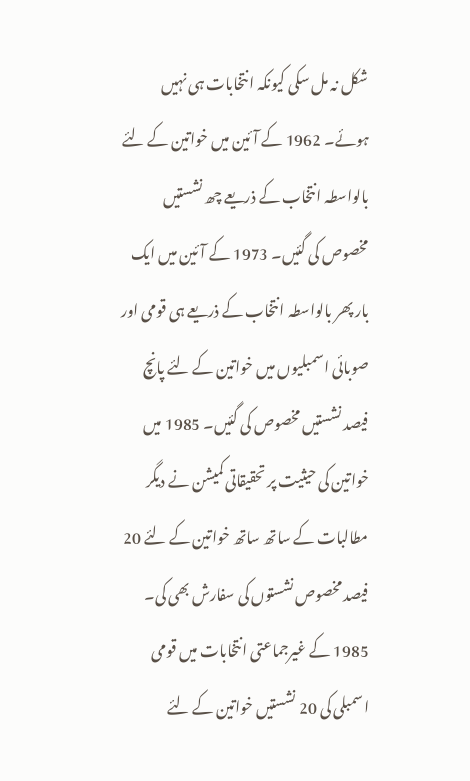شکل نہ مل سکی کیونکہ انتخابات ہی نہیں ہوئے۔ 1962 کے آئین میں خواتین کے لئے بالواسطہ انتخاب کے ذریعے چھ نشستیں مخصوص کی گئیں۔ 1973 کے آئین میں ایک بار پھر بالواسطہ انتخاب کے ذریعے ہی قومی اور صوبائی اسمبلیوں میں خواتین کے لئے پانچ فیصد نشستیں مخصوص کی گئیں۔ 1985 میں خواتین کی حیثیت پر تحقیقاتی کمیشن نے دیگر مطالبات کے ساتھ ساتھ خواتین کے لئے 20 فیصد مخصوص نشستوں کی سفارش بھی کی۔
1985 کے غیرجماعتی انتخابات میں قومی اسمبلی کی 20 نشستیں خواتین کے لئے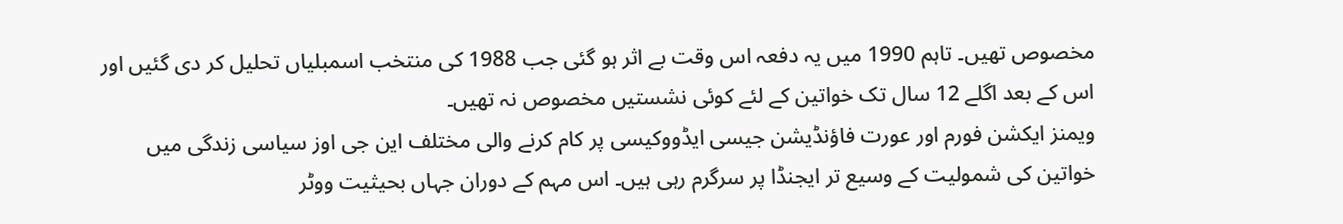مخصوص تھیں۔ تاہم 1990 میں یہ دفعہ اس وقت بے اثر ہو گئی جب 1988 کی منتخب اسمبلیاں تحلیل کر دی گئیں اور اس کے بعد اگلے 12 سال تک خواتین کے لئے کوئی نشستیں مخصوص نہ تھیں۔
ویمنز ایکشن فورم اور عورت فاؤنڈیشن جیسی ایڈووکیسی پر کام کرنے والی مختلف این جی اوز سیاسی زندگی میں خواتین کی شمولیت کے وسیع تر ایجنڈا پر سرگرم رہی ہیں۔ اس مہم کے دوران جہاں بحیثیت ووٹر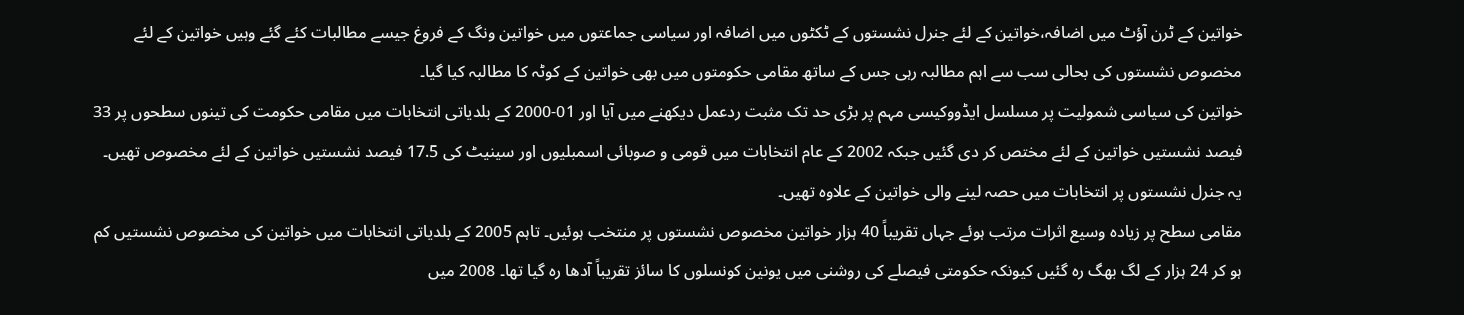خواتین کے ٹرن آؤٹ میں اضافہ،خواتین کے لئے جنرل نشستوں کے ٹکٹوں میں اضافہ اور سیاسی جماعتوں میں خواتین ونگ کے فروغ جیسے مطالبات کئے گئے وہیں خواتین کے لئے مخصوص نشستوں کی بحالی سب سے اہم مطالبہ رہی جس کے ساتھ مقامی حکومتوں میں بھی خواتین کے کوٹہ کا مطالبہ کیا گیا۔
خواتین کی سیاسی شمولیت پر مسلسل ایڈووکیسی مہم پر بڑی حد تک مثبت ردعمل دیکھنے میں آیا اور 01-2000 کے بلدیاتی انتخابات میں مقامی حکومت کی تینوں سطحوں پر 33 فیصد نشستیں خواتین کے لئے مختص کر دی گئیں جبکہ 2002 کے عام انتخابات میں قومی و صوبائی اسمبلیوں اور سینیٹ کی 17.5 فیصد نشستیں خواتین کے لئے مخصوص تھیں۔ یہ جنرل نشستوں پر انتخابات میں حصہ لینے والی خواتین کے علاوہ تھیں۔
مقامی سطح پر زیادہ وسیع اثرات مرتب ہوئے جہاں تقریباً 40 ہزار خواتین مخصوص نشستوں پر منتخب ہوئیں۔ تاہم 2005 کے بلدیاتی انتخابات میں خواتین کی مخصوص نشستیں کم ہو کر 24 ہزار کے لگ بھگ رہ گئیں کیونکہ حکومتی فیصلے کی روشنی میں یونین کونسلوں کا سائز تقریباً آدھا رہ گیا تھا۔ 2008 میں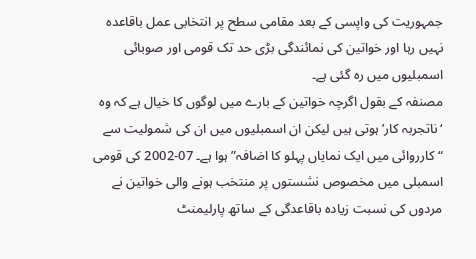جمہوریت کی واپسی کے بعد مقامی سطح پر انتخابی عمل باقاعدہ نہیں رہا اور خواتین کی نمائندگی بڑی حد تک قومی اور صوبائی اسمبلیوں میں رہ گئی ہے۔
مصنفہ کے بقول اگرچہ خواتین کے بارے میں لوگوں کا خیال ہے کہ وہ ‘ناتجربہ کار’ ہوتی ہیں لیکن ان اسمبلیوں میں ان کی شمولیت سے “کارروائی میں ایک نمایاں پہلو کا اضافہ” ہوا ہے۔ 07-2002 کی قومی اسمبلی میں مخصوص نشستوں پر منتخب ہونے والی خواتین نے مردوں کی نسبت زیادہ باقاعدگی کے ساتھ پارلیمنٹ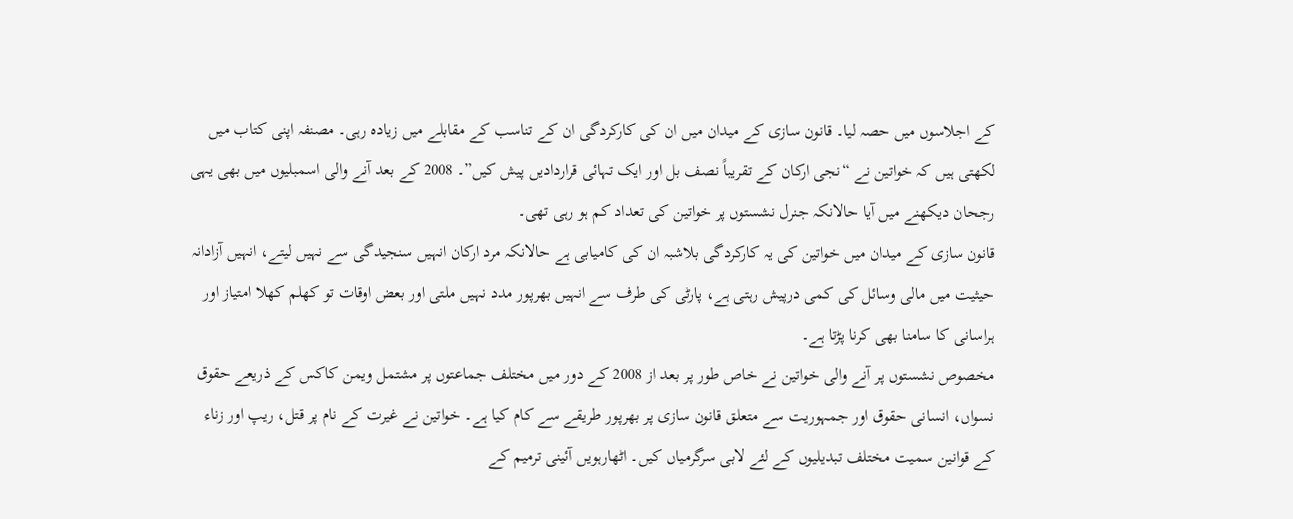کے اجلاسوں میں حصہ لیا۔ قانون سازی کے میدان میں ان کی کارکردگی ان کے تناسب کے مقابلے میں زیادہ رہی۔ مصنفہ اپنی کتاب میں لکھتی ہیں کہ خواتین نے “نجی ارکان کے تقریباً نصف بل اور ایک تہائی قراردادیں پیش کیں”۔ 2008 کے بعد آنے والی اسمبلیوں میں بھی یہی رجحان دیکھنے میں آیا حالانکہ جنرل نشستوں پر خواتین کی تعداد کم ہو رہی تھی۔
قانون سازی کے میدان میں خواتین کی یہ کارکردگی بلاشبہ ان کی کامیابی ہے حالانکہ مرد ارکان انہیں سنجیدگی سے نہیں لیتے، انہیں آزادانہ حیثیت میں مالی وسائل کی کمی درپیش رہتی ہے، پارٹی کی طرف سے انہیں بھرپور مدد نہیں ملتی اور بعض اوقات تو کھلم کھلا امتیاز اور ہراسانی کا سامنا بھی کرنا پڑتا ہے۔
مخصوص نشستوں پر آنے والی خواتین نے خاص طور پر بعد از 2008 کے دور میں مختلف جماعتوں پر مشتمل ویمن کاکس کے ذریعے حقوق نسواں، انسانی حقوق اور جمہوریت سے متعلق قانون سازی پر بھرپور طریقے سے کام کیا ہے۔ خواتین نے غیرت کے نام پر قتل، ریپ اور زناء کے قوانین سمیت مختلف تبدیلیوں کے لئے لابی سرگرمیاں کیں۔ اٹھارہویں آئینی ترمیم کے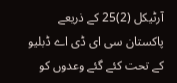آرٹیکل (2)25 کے ذریعے پاکستان سی ای ڈی اے ڈبلیو کے تحت کئے گئے وعدوں کو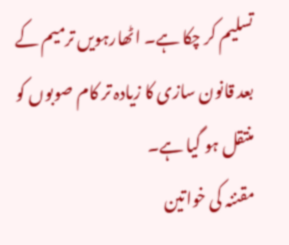تسلیم کر چکا ہے۔ اٹھارہویں ترمیم کے بعد قانون سازی کا زیادہ تر کام صوبوں کو منتقل ہو گیا ہے۔
مقننہ کی خواتین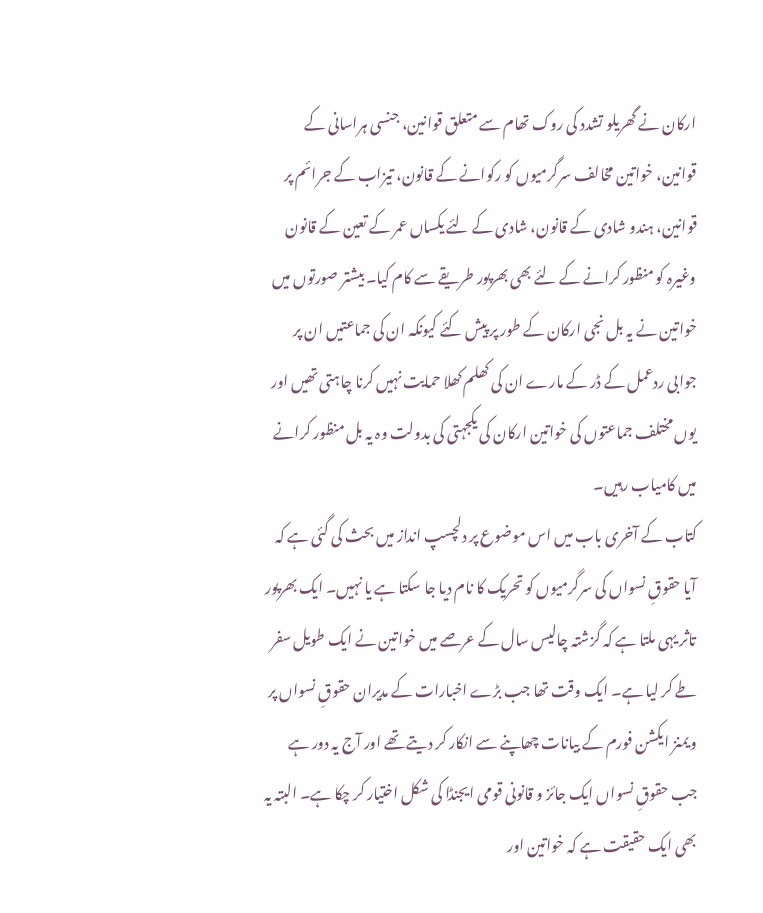ارکان نے گھریلو تشدد کی روک تھام سے متعلق قوانین، جنسی ہراسانی کے قوانین، خواتین مخالف سرگرمیوں کو رکوانے کے قانون، تیزاب کے جرائم پر قوانین، ہندو شادی کے قانون، شادی کے لئے یکساں عمر کے تعین کے قانون وغیرہ کو منظور کرانے کے لئے بھی بھرپور طریقے سے کام کیا۔ بیشتر صورتوں میں خواتین نے یہ بل نجی ارکان کے طور پر پیش کئے کیونکہ ان کی جماعتیں ان پر جوابی ردعمل کے ڈر کے مارے ان کی کھلم کھلا حمایت نہیں کرنا چاہتی تھیں اور یوں مختلف جماعتوں کی خواتین ارکان کی یکجہتی کی بدولت وہ یہ بل منظور کرانے میں کامیاب رہیں۔
کتاب کے آخری باب میں اس موضوع پر دلچسپ انداز میں بحث کی گئی ہے کہ آیا حقوقِ نسواں کی سرگرمیوں کو تحریک کا نام دیا جا سکتا ہے یا نہیں۔ ایک بھرپور تاثر یہی ملتا ہے کہ گزشتہ چالیس سال کے عرصے میں خواتین نے ایک طویل سفر طے کر لیا ہے۔ ایک وقت تھا جب بڑے اخبارات کے مدیران حقوقِ نسواں پر ویمنز ایکشن فورم کے بیانات چھاپنے سے انکار کر دیتے تھے اور آج یہ دور ہے جب حقوقِ نسواں ایک جائز و قانونی قومی ایجنڈا کی شکل اختیار کر چکا ہے۔ البتہ یہ بھی ایک حقیقت ہے کہ خواتین اور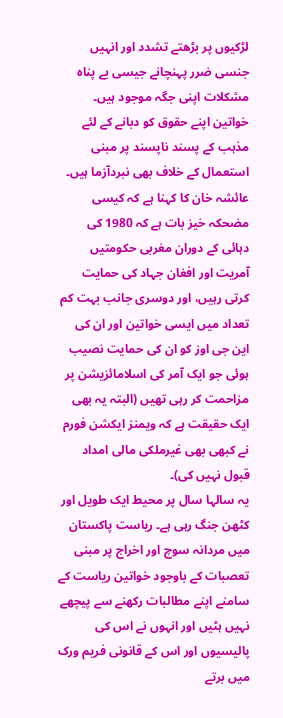لڑکیوں پر بڑھتے تشدد اور انہیں جنسی ضرر پہنچانے جیسی بے پناہ مشکلات اپنی جگہ موجود ہیں۔ خواتین اپنے حقوق کو دبانے کے لئے مذہب کے پسند ناپسند پر مبنی استعمال کے خلاف بھی نبردآزما ہیں۔
عائشہ خان کا کہنا ہے کہ کیسی مضحکہ خیز بات ہے کہ 1980 کی دہائی کے دوران مغربی حکومتیں آمریت اور افغان جہاد کی حمایت کرتی رہیں، اور دوسری جانب بہت کم تعداد میں ایسی خواتین اور ان کی این جی اوز کو ان کی حمایت نصیب ہوئی جو ایک آمر کی اسلامائزیشن پر مزاحمت کر رہی تھیں (البتہ یہ بھی ایک حقیقت ہے کہ ویمنز ایکشن فورم نے کبھی بھی غیرملکی مالی امداد قبول نہیں کی)۔
یہ سالہا سال پر محیط ایک طویل اور کٹھن جنگ رہی ہے۔ ریاست پاکستان میں مردانہ سوچ اور اخراج پر مبنی تعصبات کے باوجود خواتین ریاست کے سامنے اپنے مطالبات رکھنے سے پیچھے نہیں ہٹیں اور انہوں نے اس کی پالیسیوں اور اس کے قانونی فریم ورک میں برتے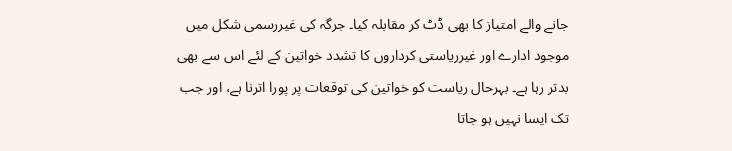جانے والے امتیاز کا بھی ڈٹ کر مقابلہ کیا۔ جرگہ کی غیررسمی شکل میں موجود ادارے اور غیرریاستی کرداروں کا تشدد خواتین کے لئے اس سے بھی بدتر رہا ہے۔ بہرحال ریاست کو خواتین کی توقعات پر پورا اترنا ہے، اور جب تک ایسا نہیں ہو جاتا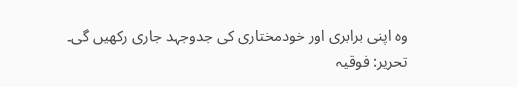وہ اپنی برابری اور خودمختاری کی جدوجہد جاری رکھیں گی۔
تحریر: فوقیہ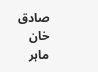صادق خان
ماہر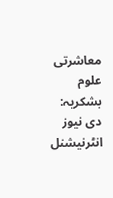معاشرتی علوم
بشکریہ: دی نیوز انٹرنیشنل